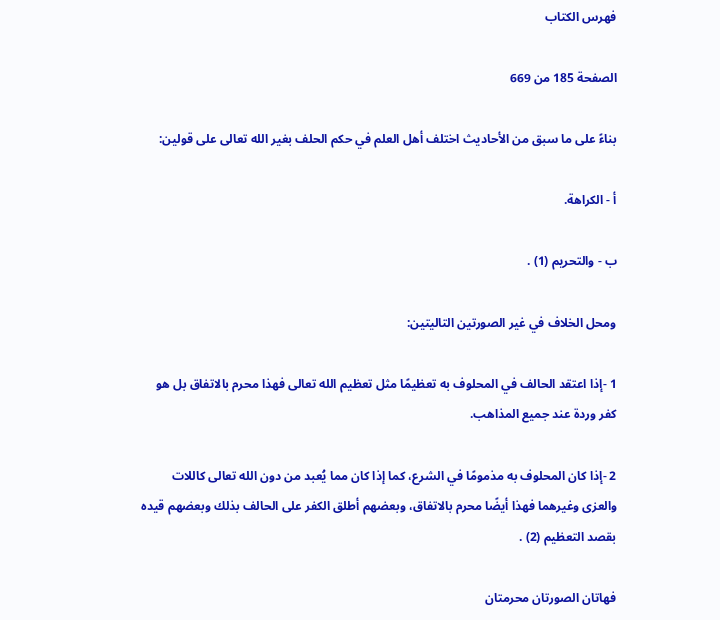فهرس الكتاب

الصفحة 185 من 669

بناءً على ما سبق من الأحاديث اختلف أهل العلم في حكم الحلف بغير الله تعالى على قولين:

أ - الكراهة.

ب - والتحريم (1) .

ومحل الخلاف في غير الصورتين التاليتين:

1 -إذا اعتقد الحالف في المحلوف به تعظيمًا مثل تعظيم الله تعالى فهذا محرم بالاتفاق بل هو كفر وردة عند جميع المذاهب.

2 -إذا كان المحلوف به مذمومًا في الشرع، كما إذا كان مما يُعبد من دون الله تعالى كاللات والعزى وغيرهما فهذا أيضًا محرم بالاتفاق، وبعضهم أطلق الكفر على الحالف بذلك وبعضهم قيده بقصد التعظيم (2) .

فهاتان الصورتان محرمتان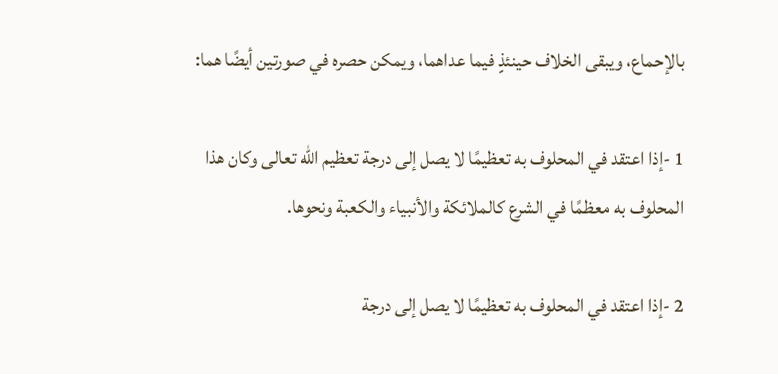بالإحماع، ويبقى الخلاف حينئذٍ فيما عداهما، ويمكن حصره في صورتين أيضًا هما:

1 -إذا اعتقد في المحلوف به تعظيمًا لا يصل إلى درجة تعظيم الله تعالى وكان هذا المحلوف به معظمًا في الشرع كالملائكة والأنبياء والكعبة ونحوها.

2 -إذا اعتقد في المحلوف به تعظيمًا لا يصل إلى درجة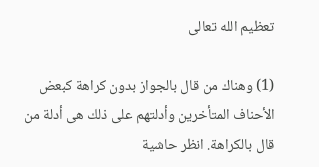تعظيم الله تعالى

(1) وهناك من قال بالجواز بدون كراهة كبعض الأحناف المتأخرين وأدلتهم على ذلك هى أدلة من قال بالكراهة. انظر حاشية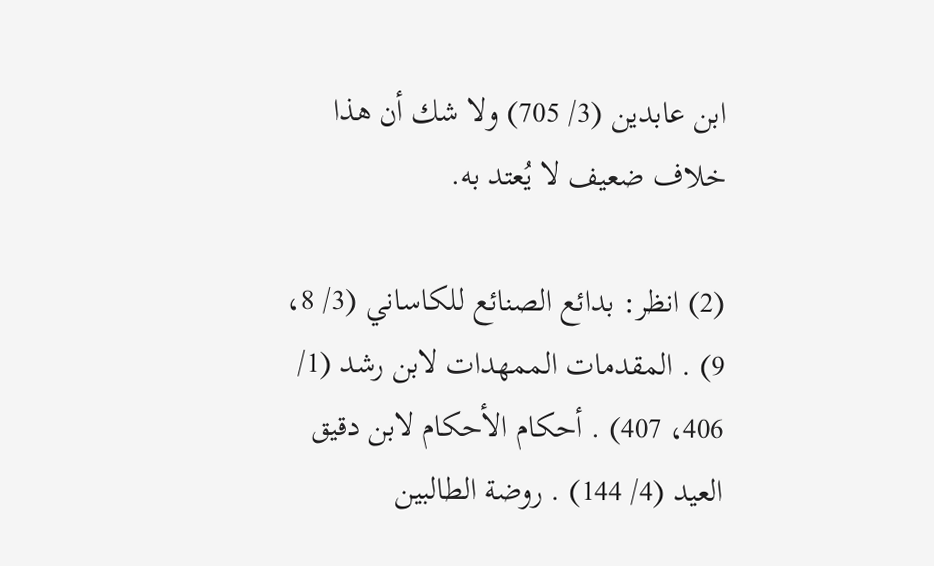ابن عابدين (3/ 705) ولا شك أن هذا خلاف ضعيف لا يُعتد به.

(2) انظر: بدائع الصنائع للكاساني (3/ 8، 9) . المقدمات الممهدات لابن رشد (1/ 406، 407) . أحكام الأحكام لابن دقيق العيد (4/ 144) . روضة الطالبين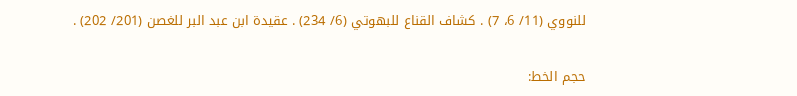للنووي (11/ 6، 7) . كشاف القناع للبهوتي (6/ 234) . عقيدة ابن عبد البر للغصن (201/ 202) .

حجم الخط: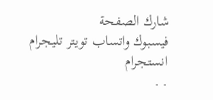شارك الصفحة
فيسبوك واتساب تويتر تليجرام انستجرام
. .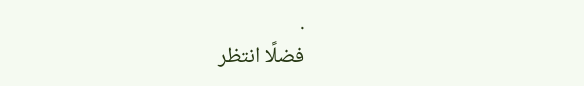.
فضلًا انتظر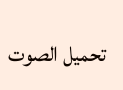تحميل الصوت